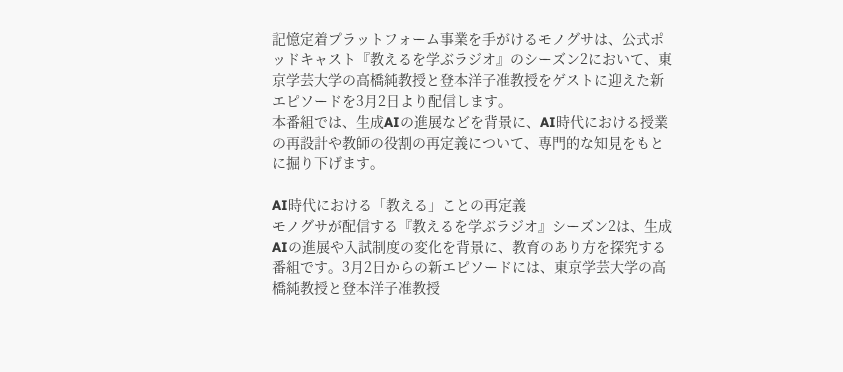記憶定着プラットフォーム事業を手がけるモノグサは、公式ポッドキャスト『教えるを学ぶラジオ』のシーズン2において、東京学芸大学の高橋純教授と登本洋子准教授をゲストに迎えた新エピソードを3月2日より配信します。
本番組では、生成AIの進展などを背景に、AI時代における授業の再設計や教師の役割の再定義について、専門的な知見をもとに掘り下げます。

AI時代における「教える」ことの再定義
モノグサが配信する『教えるを学ぶラジオ』シーズン2は、生成AIの進展や入試制度の変化を背景に、教育のあり方を探究する番組です。3月2日からの新エピソードには、東京学芸大学の高橋純教授と登本洋子准教授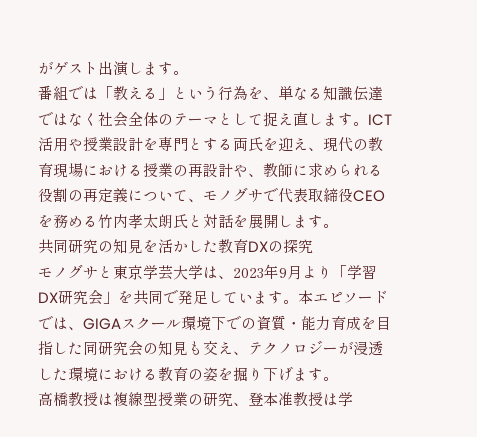がゲスト出演します。
番組では「教える」という行為を、単なる知識伝達ではなく社会全体のテーマとして捉え直します。ICT活用や授業設計を専門とする両氏を迎え、現代の教育現場における授業の再設計や、教師に求められる役割の再定義について、モノグサで代表取締役CEOを務める竹内孝太朗氏と対話を展開します。
共同研究の知見を活かした教育DXの探究
モノグサと東京学芸大学は、2023年9月より「学習DX研究会」を共同で発足しています。本エピソードでは、GIGAスクール環境下での資質・能力育成を目指した同研究会の知見も交え、テクノロジーが浸透した環境における教育の姿を掘り下げます。
高橋教授は複線型授業の研究、登本准教授は学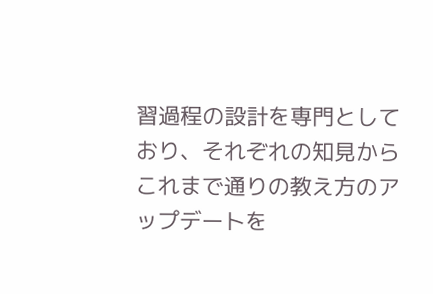習過程の設計を専門としており、それぞれの知見からこれまで通りの教え方のアップデートを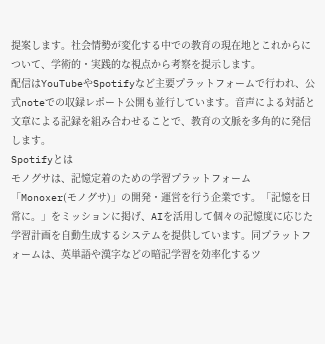提案します。社会情勢が変化する中での教育の現在地とこれからについて、学術的・実践的な視点から考察を提示します。
配信はYouTubeやSpotifyなど主要プラットフォームで行われ、公式noteでの収録レポート公開も並行しています。音声による対話と文章による記録を組み合わせることで、教育の文脈を多角的に発信します。
Spotifyとは
モノグサは、記憶定着のための学習プラットフォーム「Monoxer(モノグサ)」の開発・運営を行う企業です。「記憶を日常に。」をミッションに掲げ、AIを活用して個々の記憶度に応じた学習計画を自動生成するシステムを提供しています。同プラットフォームは、英単語や漢字などの暗記学習を効率化するツ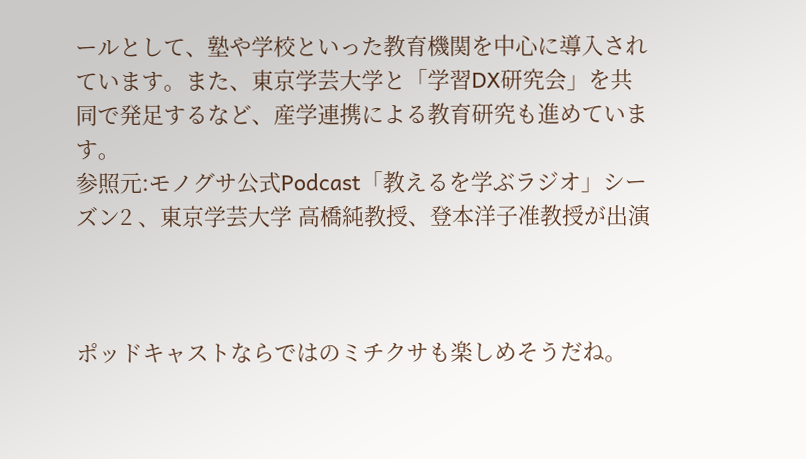ールとして、塾や学校といった教育機関を中心に導入されています。また、東京学芸大学と「学習DX研究会」を共同で発足するなど、産学連携による教育研究も進めています。
参照元:モノグサ公式Podcast「教えるを学ぶラジオ」シーズン2 、東京学芸大学 高橋純教授、登本洋子准教授が出演



ポッドキャストならではのミチクサも楽しめそうだね。